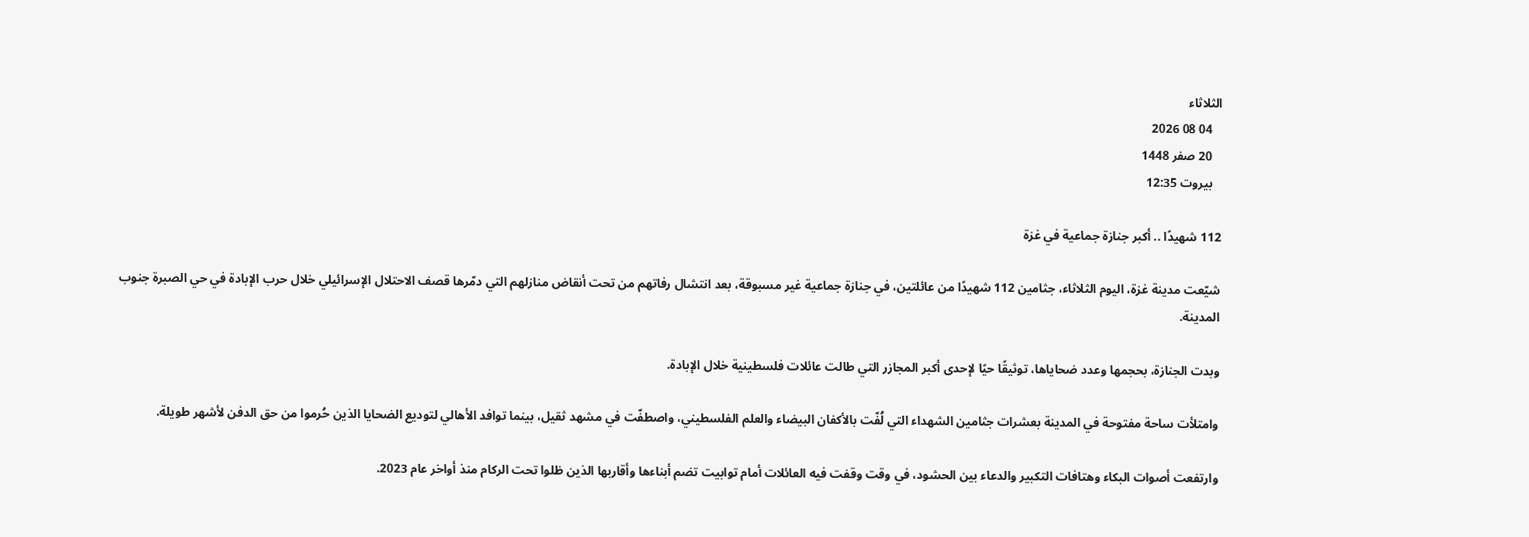الثلاثاء
   04 08 2026
   20 صفر 1448
   بيروت 12:35

112 شهيدًا .. أكبر جنازة جماعية في غزة

شيّعت مدينة غزة، اليوم الثلاثاء، جثامين 112 شهيدًا من عائلتين، في جنازة جماعية غير مسبوقة، بعد انتشال رفاتهم من تحت أنقاض منازلهم التي دمّرها قصف الاحتلال الإسرائيلي خلال حرب الإبادة في حي الصبرة جنوب المدينة.

وبدت الجنازة، بحجمها وعدد ضحاياها، توثيقًا حيًا لإحدى أكبر المجازر التي طالت عائلات فلسطينية خلال الإبادة.

وامتلأت ساحة مفتوحة في المدينة بعشرات جثامين الشهداء التي لُفّت بالأكفان البيضاء والعلم الفلسطيني، واصطفّت في مشهد ثقيل، بينما توافد الأهالي لتوديع الضحايا الذين حُرموا من حق الدفن لأشهر طويلة.

وارتفعت أصوات البكاء وهتافات التكبير والدعاء بين الحشود، في وقت وقفت فيه العائلات أمام توابيت تضم أبناءها وأقاربها الذين ظلوا تحت الركام منذ أواخر عام 2023.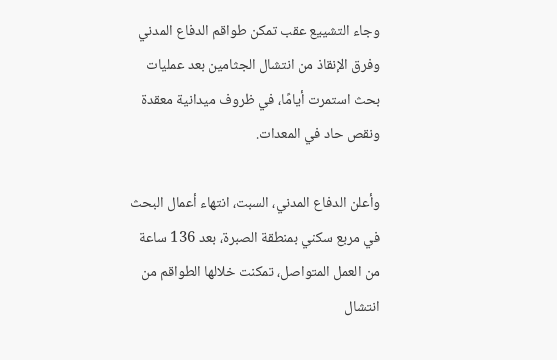وجاء التشييع عقب تمكن طواقم الدفاع المدني وفرق الإنقاذ من انتشال الجثامين بعد عمليات بحث استمرت أيامًا، في ظروف ميدانية معقدة ونقص حاد في المعدات.

وأعلن الدفاع المدني، السبت، انتهاء أعمال البحث في مربع سكني بمنطقة الصبرة، بعد 136 ساعة من العمل المتواصل، تمكنت خلالها الطواقم من انتشال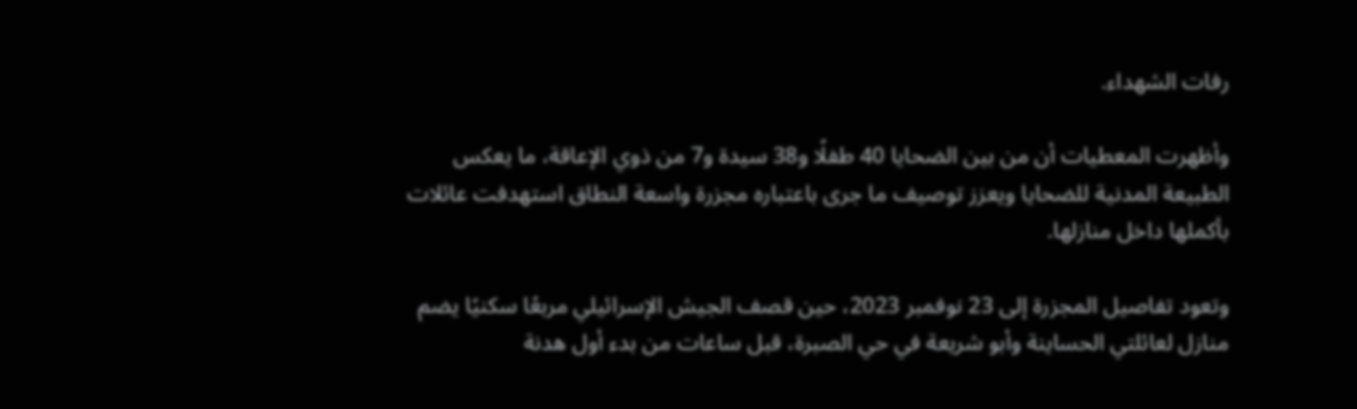رفات الشهداء.

وأظهرت المعطيات أن من بين الضحايا 40 طفلًا و38 سيدة و7 من ذوي الإعاقة، ما يعكس الطبيعة المدنية للضحايا ويعزز توصيف ما جرى باعتباره مجزرة واسعة النطاق استهدفت عائلات بأكملها داخل منازلها.

وتعود تفاصيل المجزرة إلى 23 نوفمبر 2023، حين قصف الجيش الإسرائيلي مربعًا سكنيًا يضم منازل لعائلتي الحساينة وأبو شريعة في حي الصبرة، قبل ساعات من بدء أول هدنة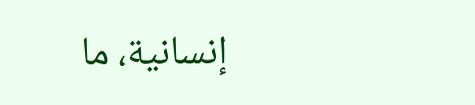إنسانية، ما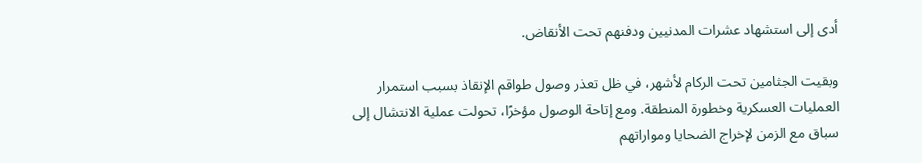أدى إلى استشهاد عشرات المدنيين ودفنهم تحت الأنقاض.

وبقيت الجثامين تحت الركام لأشهر، في ظل تعذر وصول طواقم الإنقاذ بسبب استمرار العمليات العسكرية وخطورة المنطقة. ومع إتاحة الوصول مؤخرًا، تحولت عملية الانتشال إلى سباق مع الزمن لإخراج الضحايا ومواراتهم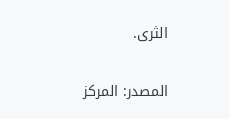الثرى.

المصدر: المركز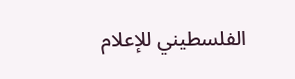الفلسطيني للإعلام